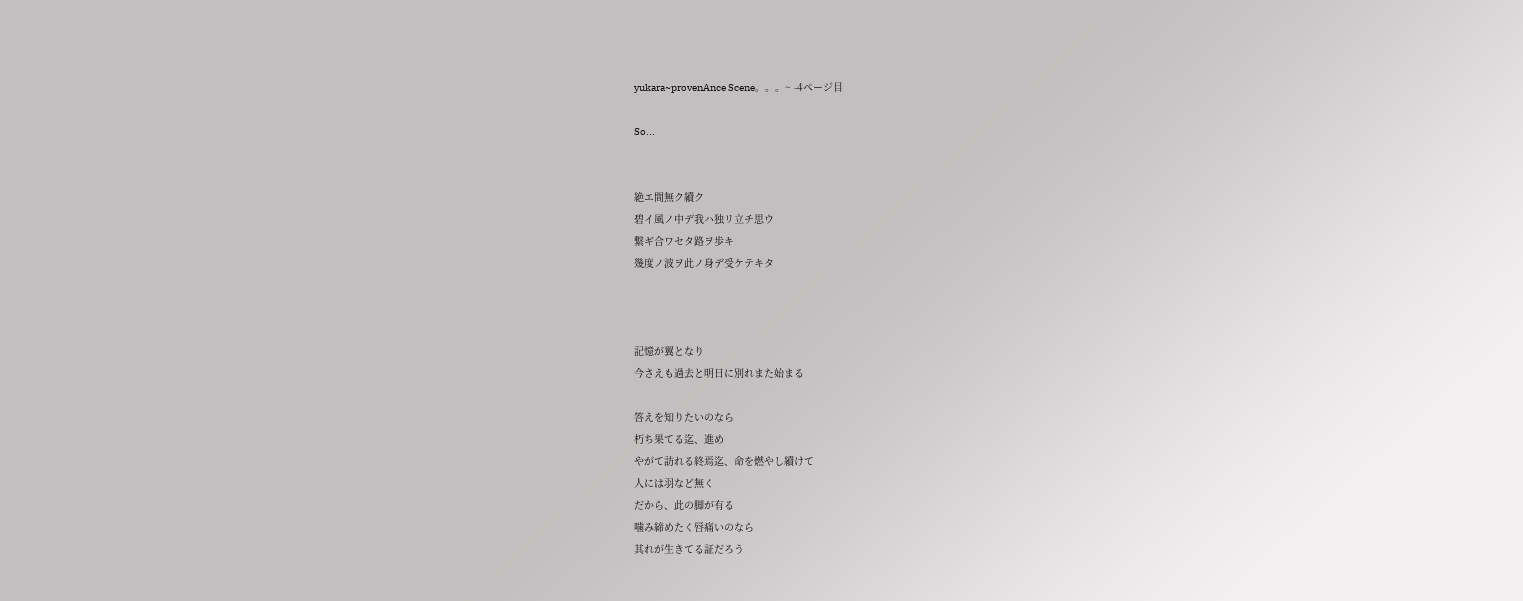yukara~provenAnce Scene。。。~ -4ページ目

So...


絶エ間無ク續ク
碧イ風ノ中デ我ハ独リ立チ思ウ
繋ギ合ワセタ路ヲ歩キ
幾度ノ波ヲ此ノ身デ受ケテキタ



記憶が翼となり
今さえも過去と明日に別れまた始まる

答えを知りたいのなら
朽ち果てる迄、進め
やがて訪れる終焉迄、命を燃やし續けて
人には羽など無く
だから、此の脚が有る
噛み締めたく唇痛いのなら
其れが生きてる証だろう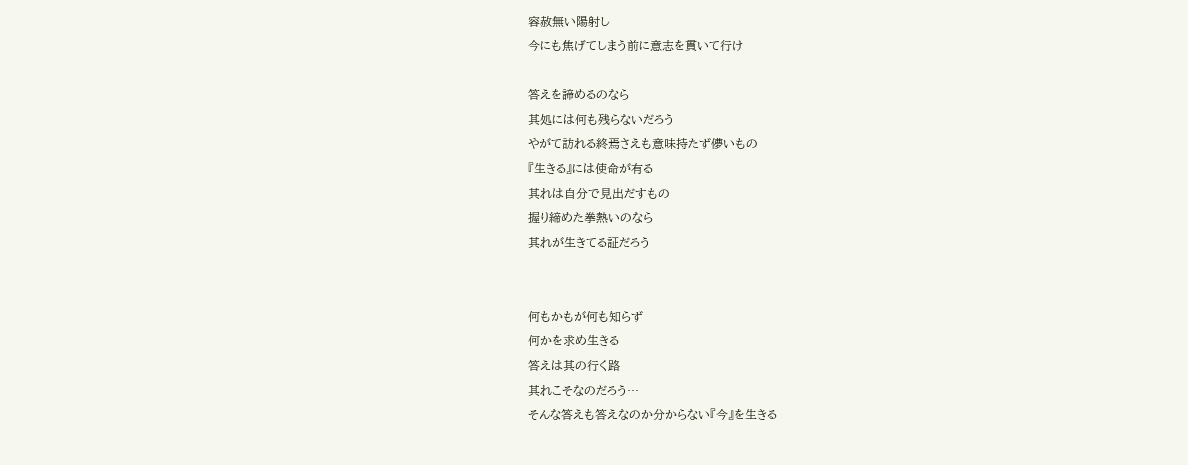容赦無い陽射し
今にも焦げてしまう前に意志を貫いて行け

答えを諦めるのなら
其処には何も残らないだろう
やがて訪れる終焉さえも意味持たず儚いもの
『生きる』には使命が有る
其れは自分で見出だすもの
握り締めた拳熱いのなら
其れが生きてる証だろう


何もかもが何も知らず
何かを求め生きる
答えは其の行く路
其れこそなのだろう…
そんな答えも答えなのか分からない『今』を生きる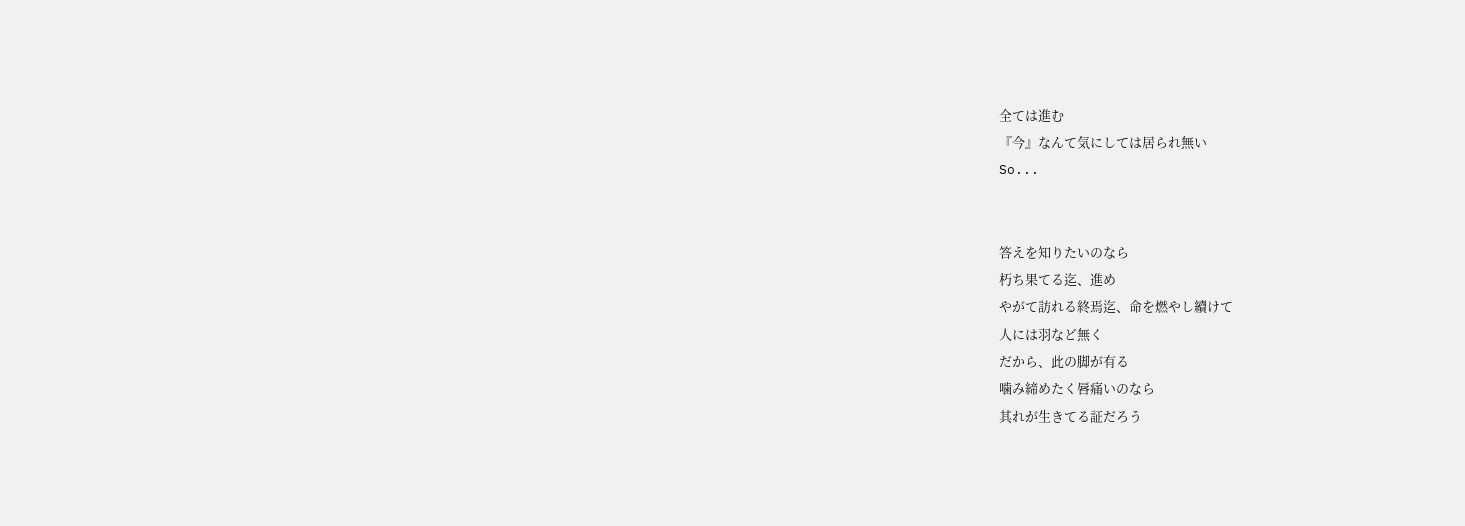全ては進む
『今』なんて気にしては居られ無い
So...


答えを知りたいのなら
朽ち果てる迄、進め
やがて訪れる終焉迄、命を燃やし續けて
人には羽など無く
だから、此の脚が有る
噛み締めたく唇痛いのなら
其れが生きてる証だろう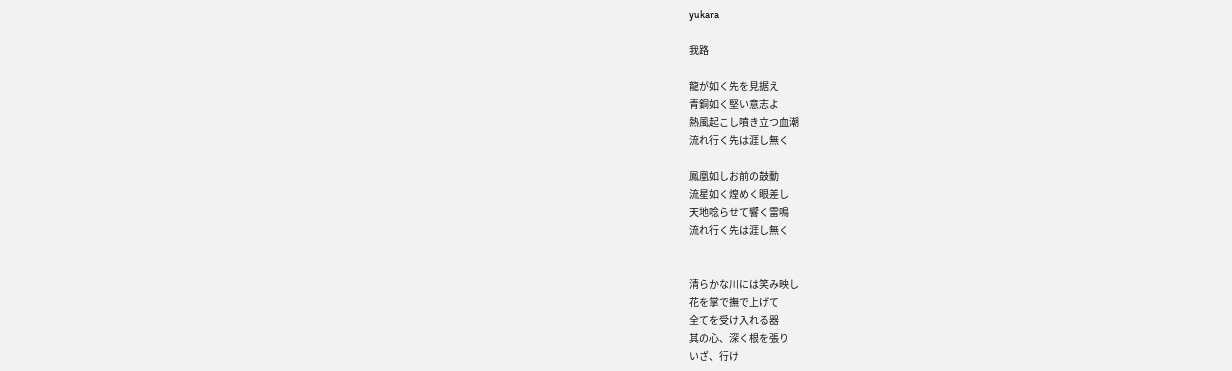yukara

我路

龍が如く先を見据え
青銅如く堅い意志よ
熱風起こし噴き立つ血潮
流れ行く先は涯し無く

鳳凰如しお前の鼓動
流星如く煌めく眼差し
天地唸らせて響く雷鳴
流れ行く先は涯し無く


清らかな川には笑み映し
花を掌で撫で上げて
全てを受け入れる器
其の心、深く根を張り
いざ、行け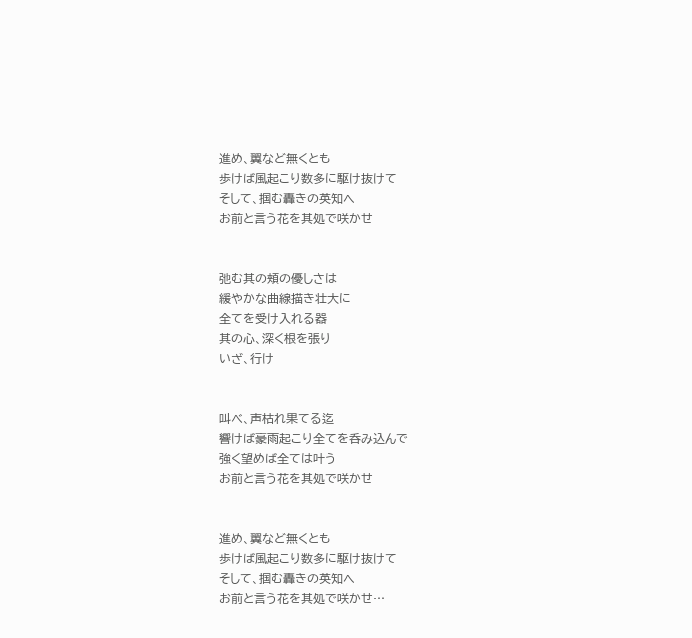進め、翼など無くとも
歩けば風起こり数多に駆け抜けて
そして、掴む轟きの英知へ
お前と言う花を其処で咲かせ


弛む其の頬の優しさは
緩やかな曲線描き壮大に
全てを受け入れる器
其の心、深く根を張り
いざ、行け


叫べ、声枯れ果てる迄
響けば豪雨起こり全てを呑み込んで
強く望めば全ては叶う
お前と言う花を其処で咲かせ


進め、翼など無くとも
歩けば風起こり数多に駆け抜けて
そして、掴む轟きの英知へ
お前と言う花を其処で咲かせ…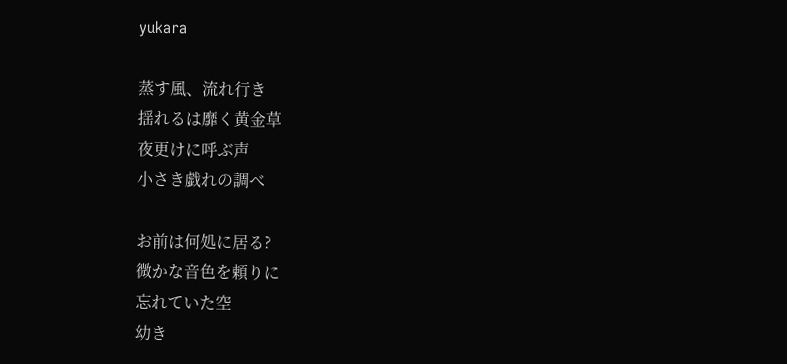yukara

蒸す風、流れ行き
揺れるは靡く黄金草
夜更けに呼ぶ声
小さき戯れの調べ

お前は何処に居る?
微かな音色を頼りに
忘れていた空
幼き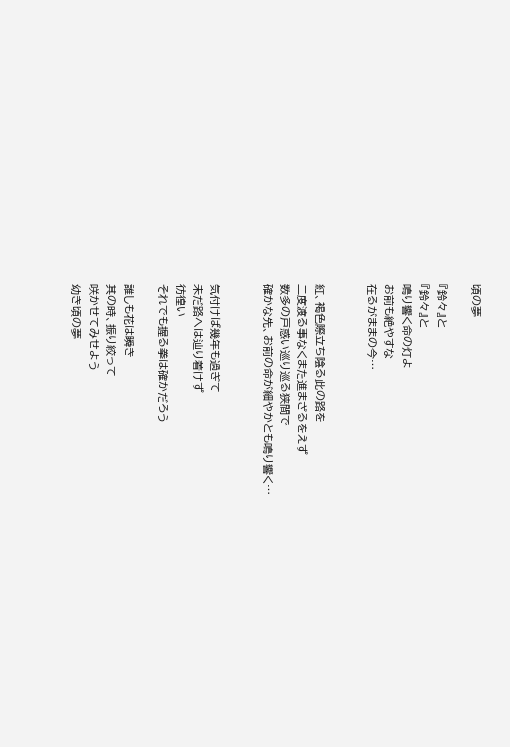頃の夢

『鈴々』と
『鈴々』と
鳴り響く命の灯よ
お前も絶やすな
在るがままの今…


紅、褐色際立ち陰る此の路を
二度渡る事なくまた進まざるをえず
数多の戸惑い巡り巡る狭間で
確かな先、お前の命が細やかとも鳴り響く…


気付けば幾年も過ぎて
未だ路へは辿り着けず
彷徨い
それでも握る拳は確かだろう

誰しも花は瞬き
其の時、振り絞って
咲かせてみせよう
幼き頃の夢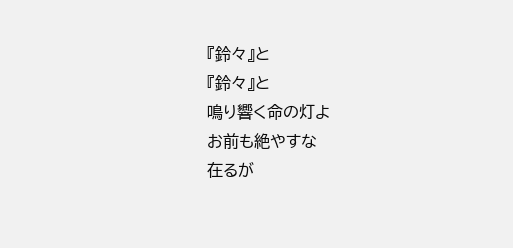『鈴々』と
『鈴々』と
鳴り響く命の灯よ
お前も絶やすな
在るが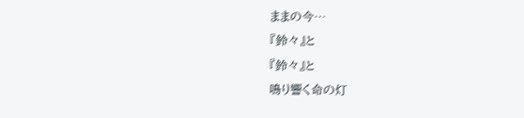ままの今…
『鈴々』と
『鈴々』と
鳴り響く命の灯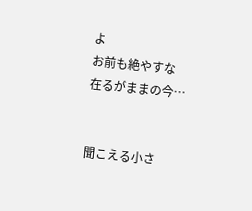よ
お前も絶やすな
在るがままの今…


聞こえる小さ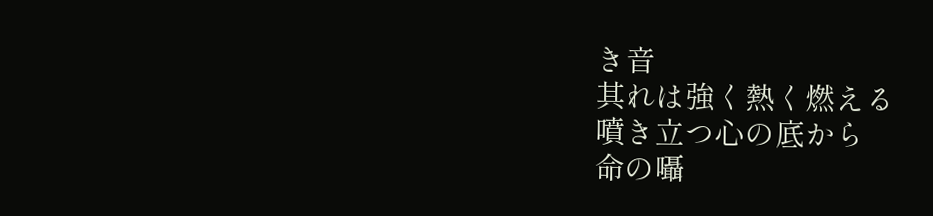き音
其れは強く熱く燃える
噴き立つ心の底から
命の囁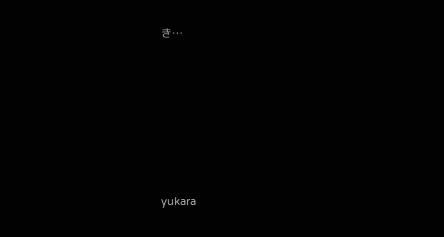き…











yukara